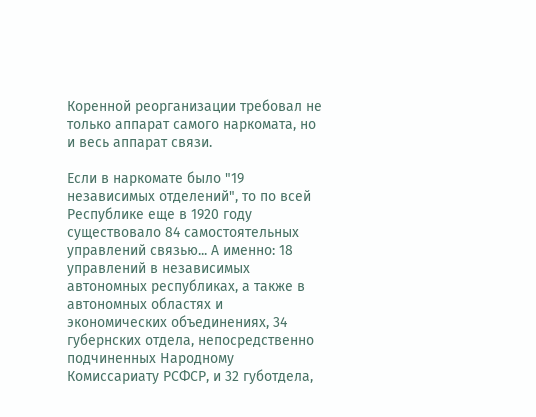Коренной реорганизации требовал не только аппарат самого наркомата, но и весь аппарат связи.

Если в наркомате было "19 независимых отделений", то по всей Республике еще в 1920 году существовало 84 самостоятельных управлений связью... А именно: 18 управлений в независимых автономных республиках, а также в автономных областях и экономических объединениях, 34 губернских отдела, непосредственно подчиненных Народному Комиссариату РСФСР, и 32 губотдела,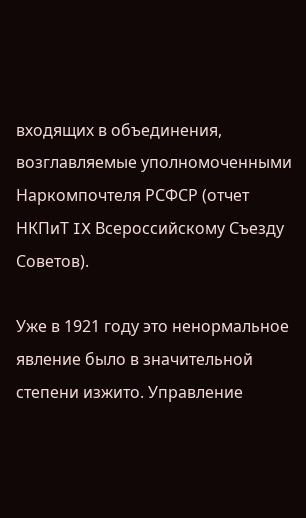входящих в объединения, возглавляемые уполномоченными Наркомпочтеля РСФСР (отчет НКПиТ IX Всероссийскому Съезду Советов).

Уже в 1921 году это ненормальное явление было в значительной степени изжито. Управление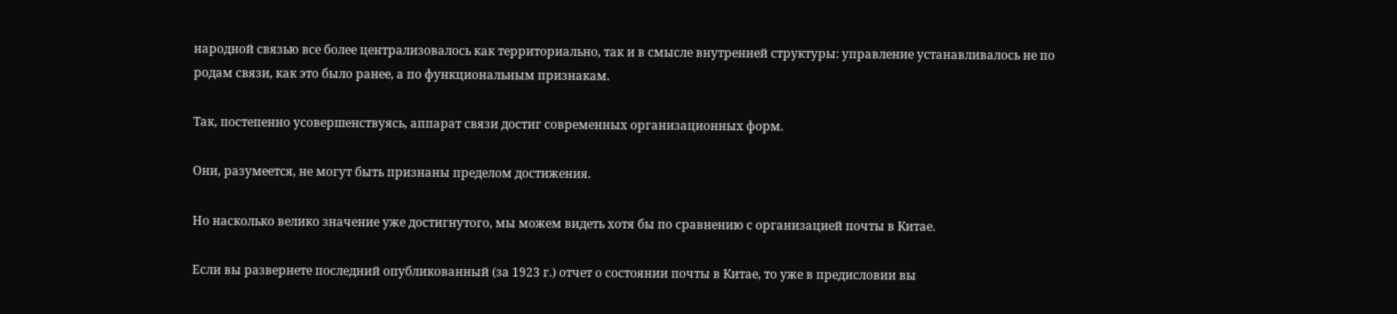народной связью все более централизовалось как территориально, так и в смысле внутренней структуры: управление устанавливалось не по родам связи, как это было ранее, а по функциональным признакам.

Так, постепенно усовершенствуясь, аппарат связи достиг современных организационных форм.

Они, разумеется, не могут быть признаны пределом достижения.

Но насколько велико значение уже достигнутого, мы можем видеть хотя бы по сравнению с организацией почты в Китае.

Если вы развернете последний опубликованный (за 1923 г.) отчет о состоянии почты в Китае, то уже в предисловии вы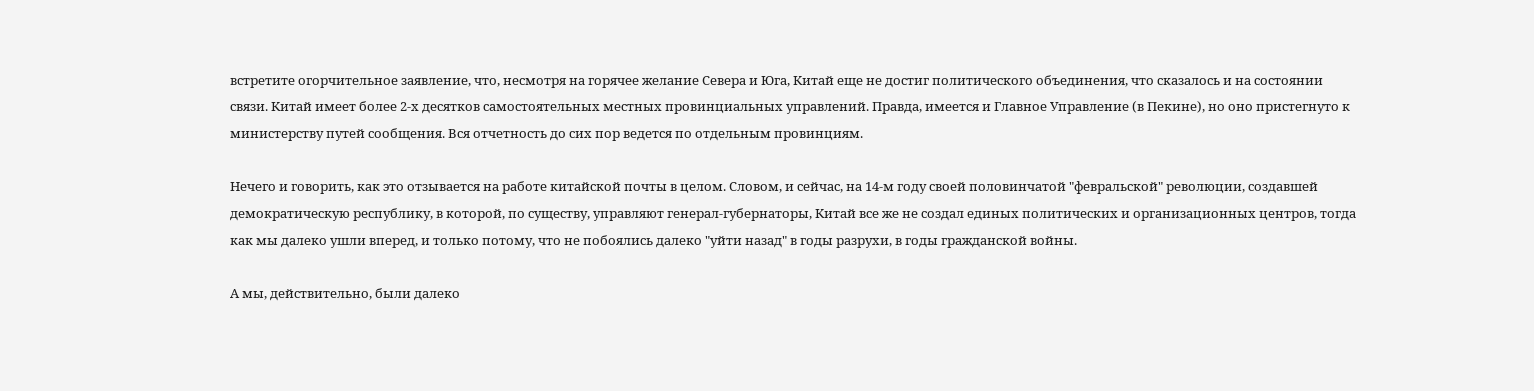встретите огорчительное заявление, что, несмотря на горячее желание Севера и Юга, Китай еще не достиг политического объединения, что сказалось и на состоянии связи. Китай имеет более 2-х десятков самостоятельных местных провинциальных управлений. Правда, имеется и Главное Управление (в Пекине), но оно пристегнуто к министерству путей сообщения. Вся отчетность до сих пор ведется по отдельным провинциям.

Нечего и говорить, как это отзывается на работе китайской почты в целом. Словом, и сейчас, на 14-м году своей половинчатой "февральской" революции, создавшей демократическую республику, в которой, по существу, управляют генерал-губернаторы, Китай все же не создал единых политических и организационных центров, тогда как мы далеко ушли вперед, и только потому, что не побоялись далеко "уйти назад" в годы разрухи, в годы гражданской войны.

А мы, действительно, были далеко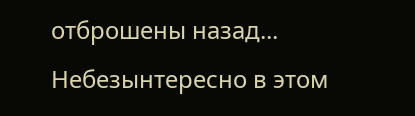отброшены назад... Небезынтересно в этом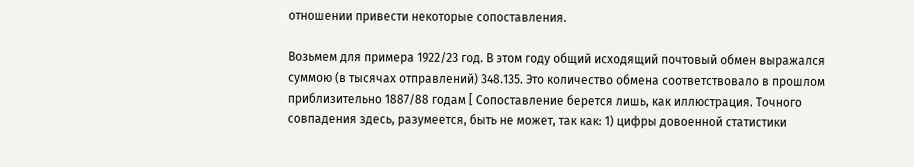отношении привести некоторые сопоставления.

Возьмем для примера 1922/23 год. В этом году общий исходящий почтовый обмен выражался суммою (в тысячах отправлений) 348.135. Это количество обмена соответствовало в прошлом приблизительно 1887/88 годам [ Сопоставление берется лишь, как иллюстрация. Точного совпадения здесь, разумеется, быть не может, так как: 1) цифры довоенной статистики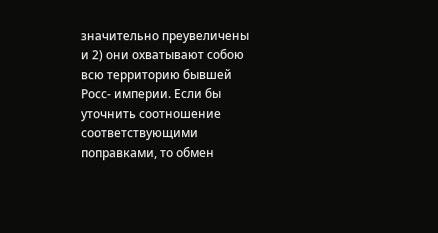значительно преувеличены и 2) они охватывают собою всю территорию бывшей Росс- империи. Если бы уточнить соотношение соответствующими поправками, то обмен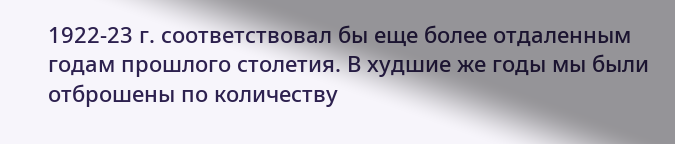1922-23 г. соответствовал бы еще более отдаленным годам прошлого столетия. В худшие же годы мы были отброшены по количеству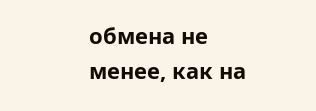обмена не менее, как на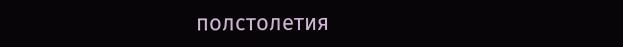полстолетия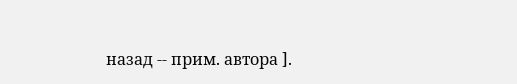назад -- прим. автора ].